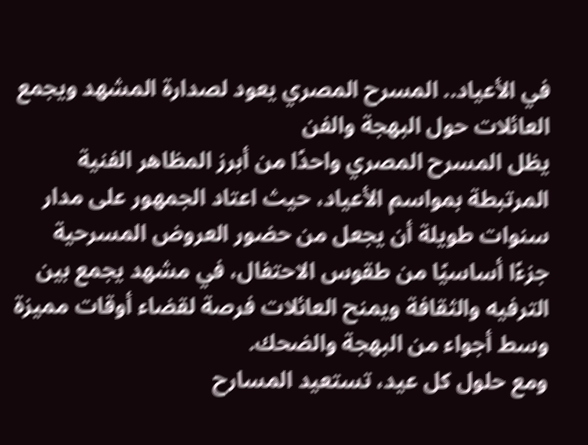في الأعياد.. المسرح المصري يعود لصدارة المشهد ويجمع العائلات حول البهجة والفن
يظل المسرح المصري واحدًا من أبرز المظاهر الفنية المرتبطة بمواسم الأعياد، حيث اعتاد الجمهور على مدار سنوات طويلة أن يجعل من حضور العروض المسرحية جزءًا أساسيًا من طقوس الاحتفال، في مشهد يجمع بين الترفيه والثقافة ويمنح العائلات فرصة لقضاء أوقات مميزة وسط أجواء من البهجة والضحك.
ومع حلول كل عيد، تستعيد المسارح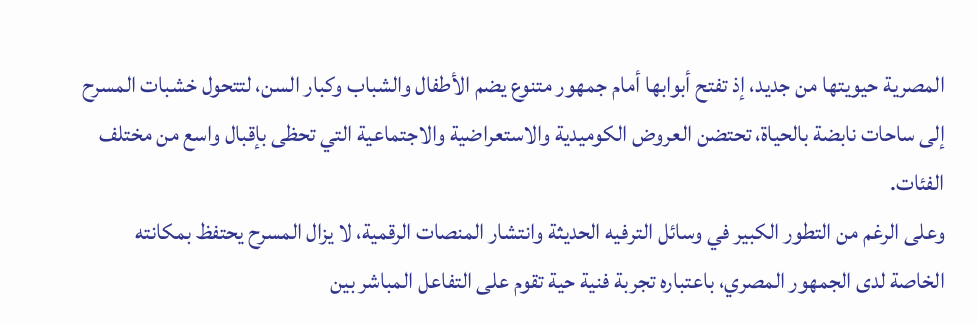المصرية حيويتها من جديد، إذ تفتح أبوابها أمام جمهور متنوع يضم الأطفال والشباب وكبار السن، لتتحول خشبات المسرح إلى ساحات نابضة بالحياة، تحتضن العروض الكوميدية والاستعراضية والاجتماعية التي تحظى بإقبال واسع من مختلف الفئات.
وعلى الرغم من التطور الكبير في وسائل الترفيه الحديثة وانتشار المنصات الرقمية، لا يزال المسرح يحتفظ بمكانته الخاصة لدى الجمهور المصري، باعتباره تجربة فنية حية تقوم على التفاعل المباشر بين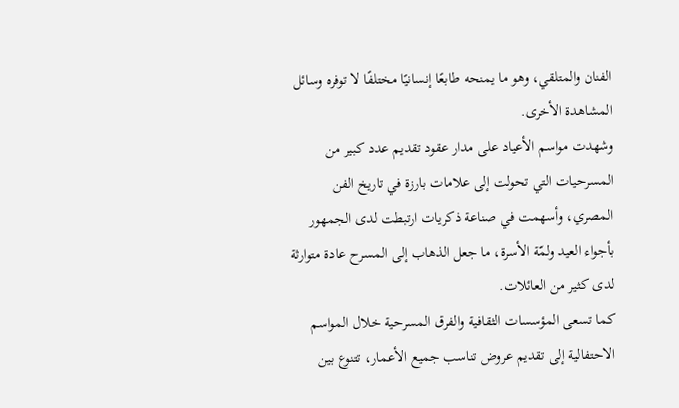الفنان والمتلقي، وهو ما يمنحه طابعًا إنسانيًا مختلفًا لا توفره وسائل المشاهدة الأخرى.
وشهدت مواسم الأعياد على مدار عقود تقديم عدد كبير من المسرحيات التي تحولت إلى علامات بارزة في تاريخ الفن المصري، وأسهمت في صناعة ذكريات ارتبطت لدى الجمهور بأجواء العيد ولمّة الأسرة، ما جعل الذهاب إلى المسرح عادة متوارثة لدى كثير من العائلات.
كما تسعى المؤسسات الثقافية والفرق المسرحية خلال المواسم الاحتفالية إلى تقديم عروض تناسب جميع الأعمار، تتنوع بين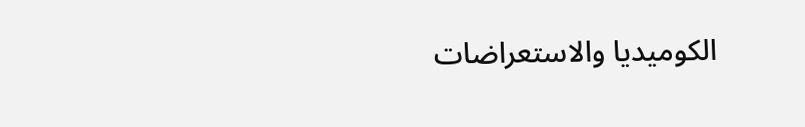الكوميديا والاستعراضات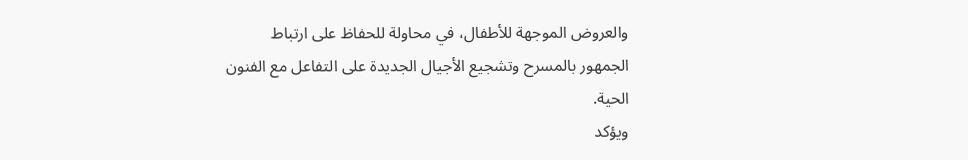والعروض الموجهة للأطفال، في محاولة للحفاظ على ارتباط الجمهور بالمسرح وتشجيع الأجيال الجديدة على التفاعل مع الفنون الحية.
ويؤكد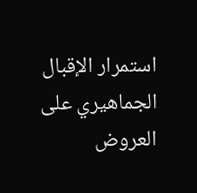استمرار الإقبال الجماهيري على العروض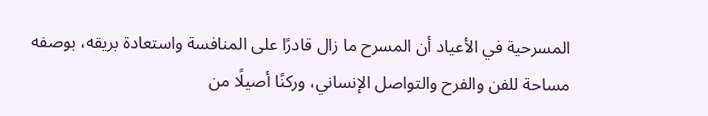المسرحية في الأعياد أن المسرح ما زال قادرًا على المنافسة واستعادة بريقه، بوصفه مساحة للفن والفرح والتواصل الإنساني، وركنًا أصيلًا من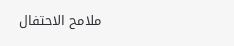ملامح الاحتفال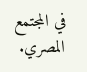في المجتمع المصري.